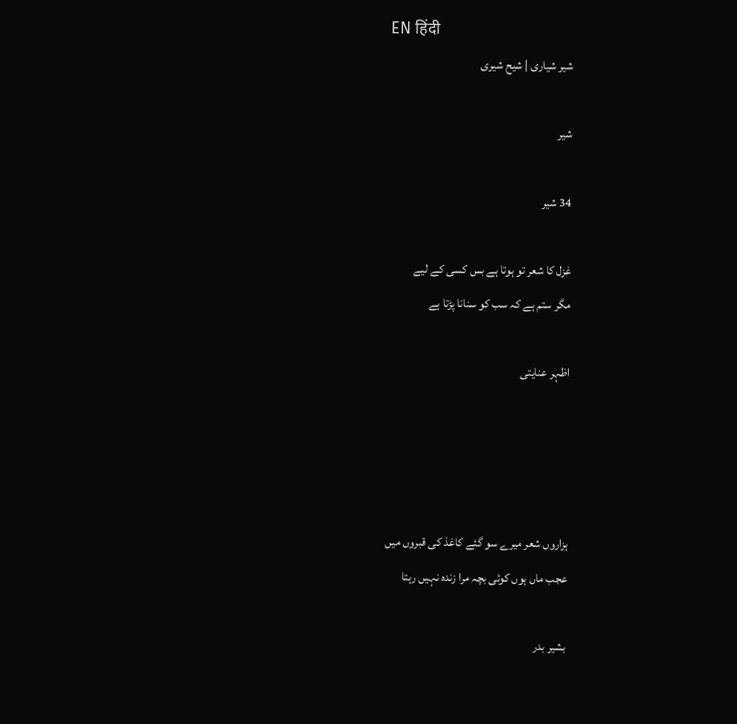EN हिंदी
شیر شیاری | شیح شیری

شیر

34 شیر

غزل کا شعر تو ہوتا ہے بس کسی کے لیے
مگر ستم ہے کہ سب کو سنانا پڑتا ہے

اظہر عنایتی




ہزاروں شعر میرے سو گئے کاغذ کی قبروں میں
عجب ماں ہوں کوئی بچہ مرا زندہ نہیں رہتا

بشیر بدر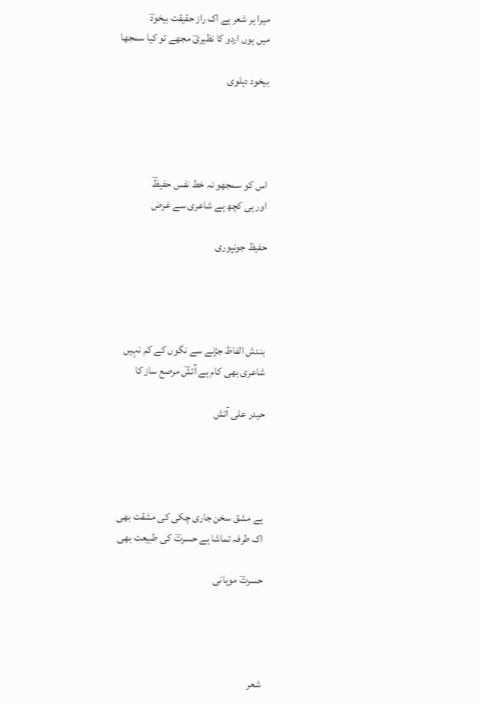میرا ہر شعر ہے اک راز حقیقت بیخودؔ
میں ہوں اردو کا نظیریؔ مجھے تو کیا سمجھا

بیخود دہلوی




اس کو سمجھو نہ خط نفس حفیظؔ
اور ہی کچھ ہے شاعری سے غرض

حفیظ جونپوری




بندش الفاظ جڑنے سے نگوں کے کم نہیں
شاعری بھی کام ہے آتشؔ مرصع ساز کا

حیدر علی آتش




ہے مشق سخن جاری چکی کی مشقت بھی
اک طرفہ تماشا ہے حسرتؔ کی طبیعت بھی

حسرتؔ موہانی




شعر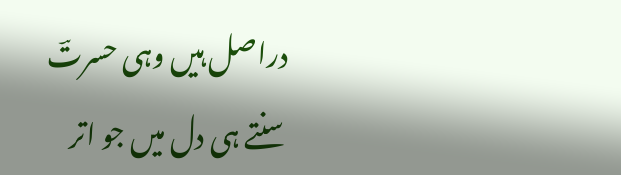دراصل ہیں وہی حسرتؔ
سنتے ہی دل میں جو اتر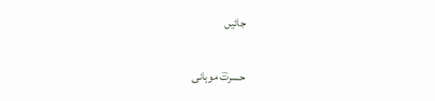جائیں

حسرتؔ موہانی